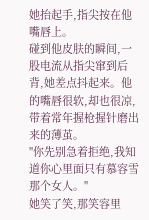她抬起手,指尖按在他嘴唇上。
碰到他皮肤的瞬间,一股电流从指尖窜到后背,她差点抖起来。他的嘴唇很软,却也很凉,带着常年握枪握针磨出来的薄茧。
"你先别急着拒绝,我知道你心里面只有慕容雪那个女人。"
她笑了笑,那笑容里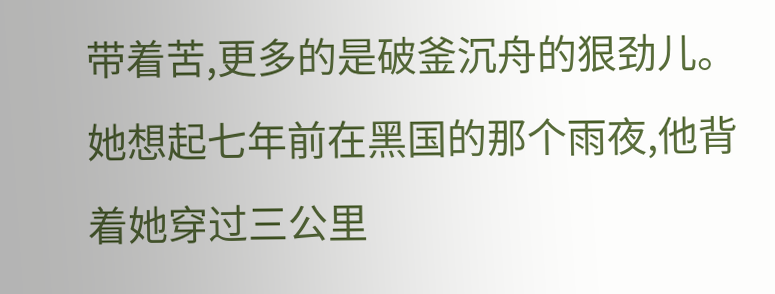带着苦,更多的是破釜沉舟的狠劲儿。
她想起七年前在黑国的那个雨夜,他背着她穿过三公里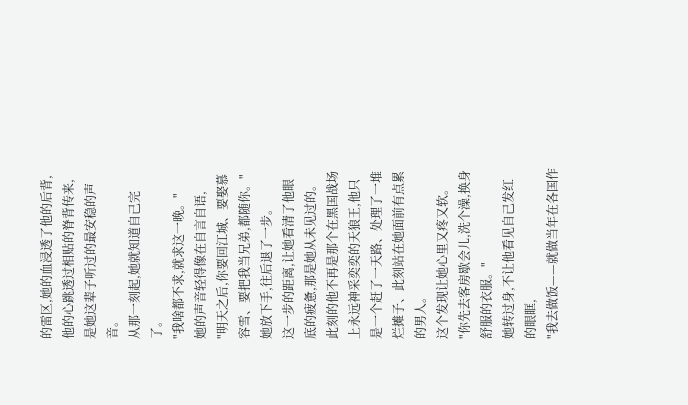的雷区,她的血浸透了他的后背,他的心跳透过相贴的脊背传来,是她这辈子听过的最安稳的声音。
从那一刻起,她就知道自己完了。
"我啥都不求,就求这一晚。"
她的声音轻得像在自言自语,
"明天之后,你要回江城、要娶慕容雪、要把我当兄弟,都随你。"
她放下手,往后退了一步。
这一步的距离,让她看清了他眼底的疲惫,那是她从未见过的。
此刻的他不再是那个在黑国战场上永远神采奕奕的天狼王,他只是一个赶了一天路、处理了一堆烂摊子、此刻站在她面前有点累的男人。
这个发现让她心里又疼又软。
"你先去客房歇会儿,洗个澡,换身舒服的衣服。"
她转过身,不让他看见自己发红的眼眶,
"我去做饭——就做当年在各国作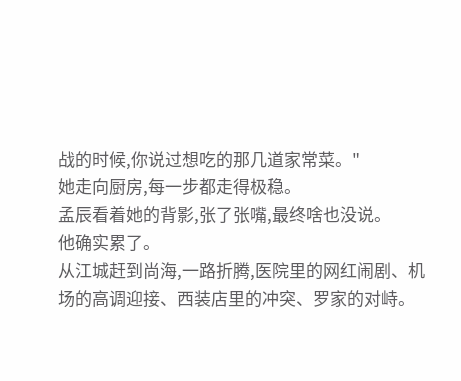战的时候,你说过想吃的那几道家常菜。"
她走向厨房,每一步都走得极稳。
孟辰看着她的背影,张了张嘴,最终啥也没说。
他确实累了。
从江城赶到尚海,一路折腾,医院里的网红闹剧、机场的高调迎接、西装店里的冲突、罗家的对峙。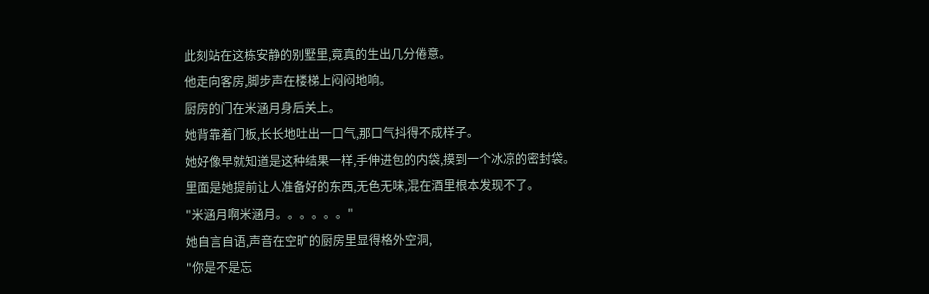此刻站在这栋安静的别墅里,竟真的生出几分倦意。
他走向客房,脚步声在楼梯上闷闷地响。
厨房的门在米涵月身后关上。
她背靠着门板,长长地吐出一口气,那口气抖得不成样子。
她好像早就知道是这种结果一样,手伸进包的内袋,摸到一个冰凉的密封袋。
里面是她提前让人准备好的东西,无色无味,混在酒里根本发现不了。
"米涵月啊米涵月。。。。。。"
她自言自语,声音在空旷的厨房里显得格外空洞,
"你是不是忘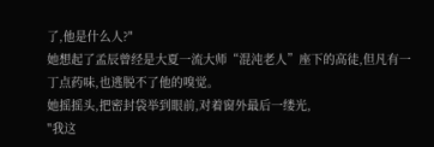了,他是什么人?"
她想起了孟辰曾经是大夏一流大师“混沌老人”座下的高徒,但凡有一丁点药味,也逃脱不了他的嗅觉。
她摇摇头,把密封袋举到眼前,对着窗外最后一缕光,
"我这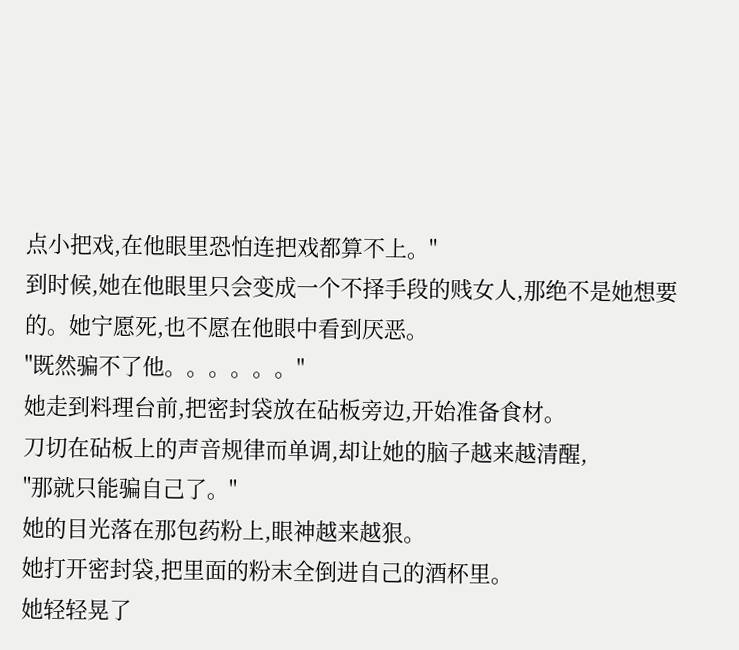点小把戏,在他眼里恐怕连把戏都算不上。"
到时候,她在他眼里只会变成一个不择手段的贱女人,那绝不是她想要的。她宁愿死,也不愿在他眼中看到厌恶。
"既然骗不了他。。。。。。"
她走到料理台前,把密封袋放在砧板旁边,开始准备食材。
刀切在砧板上的声音规律而单调,却让她的脑子越来越清醒,
"那就只能骗自己了。"
她的目光落在那包药粉上,眼神越来越狠。
她打开密封袋,把里面的粉末全倒进自己的酒杯里。
她轻轻晃了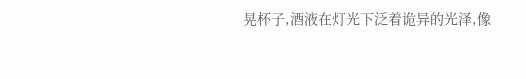晃杯子,酒液在灯光下泛着诡异的光泽,像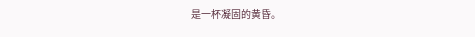是一杯凝固的黄昏。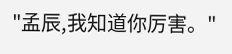"孟辰,我知道你厉害。"